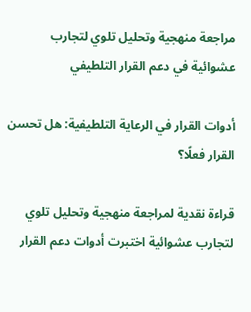مراجعة منهجية وتحليل تلوي لتجارب عشوائية في دعم القرار التلطيفي

أدوات القرار في الرعاية التلطيفية: هل تحسن القرار فعلًا؟

قراءة نقدية لمراجعة منهجية وتحليل تلوي لتجارب عشوائية اختبرت أدوات دعم القرار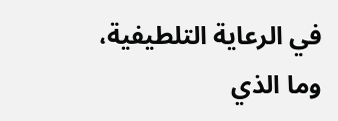في الرعاية التلطيفية، وما الذي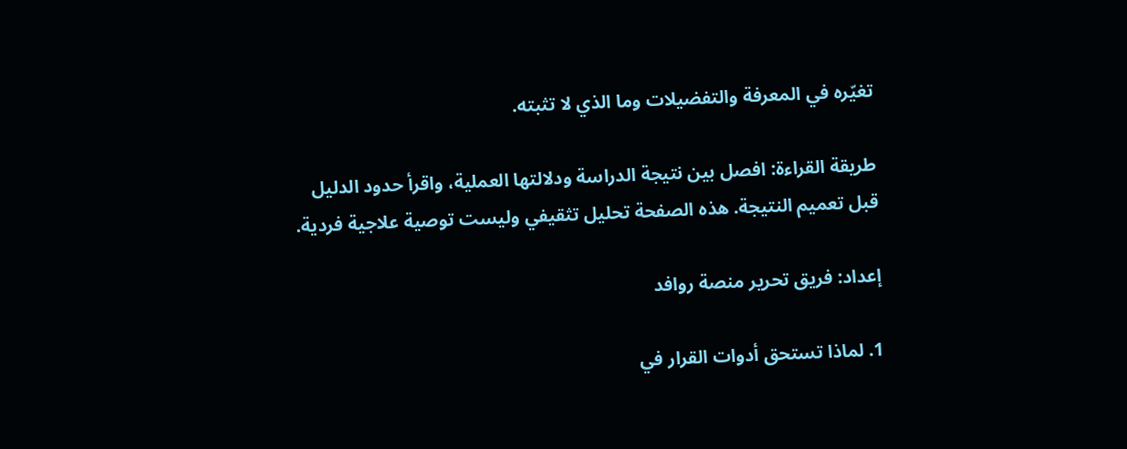تغيّره في المعرفة والتفضيلات وما الذي لا تثبته.

طريقة القراءة: افصل بين نتيجة الدراسة ودلالتها العملية، واقرأ حدود الدليل قبل تعميم النتيجة. هذه الصفحة تحليل تثقيفي وليست توصية علاجية فردية.

إعداد: فريق تحرير منصة روافد

1. لماذا تستحق أدوات القرار في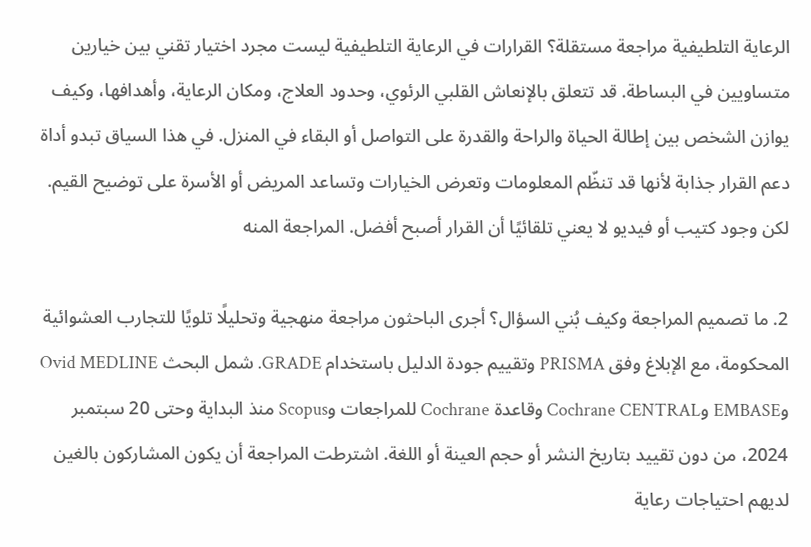الرعاية التلطيفية مراجعة مستقلة؟ القرارات في الرعاية التلطيفية ليست مجرد اختيار تقني بين خيارين متساويين في البساطة. قد تتعلق بالإنعاش القلبي الرئوي، وحدود العلاج، ومكان الرعاية، وأهدافها، وكيف يوازن الشخص بين إطالة الحياة والراحة والقدرة على التواصل أو البقاء في المنزل. في هذا السياق تبدو أداة دعم القرار جذابة لأنها قد تنظّم المعلومات وتعرض الخيارات وتساعد المريض أو الأسرة على توضيح القيم. لكن وجود كتيب أو فيديو لا يعني تلقائيًا أن القرار أصبح أفضل. المراجعة المنه

2. ما تصميم المراجعة وكيف بُني السؤال؟ أجرى الباحثون مراجعة منهجية وتحليلًا تلويًا للتجارب العشوائية المحكومة، مع الإبلاغ وفق PRISMA وتقييم جودة الدليل باستخدام GRADE. شمل البحث Ovid MEDLINE وEMBASE وCochrane CENTRAL وقاعدة Cochrane للمراجعات وScopus منذ البداية وحتى 20 سبتمبر 2024، من دون تقييد بتاريخ النشر أو حجم العينة أو اللغة. اشترطت المراجعة أن يكون المشاركون بالغين لديهم احتياجات رعاية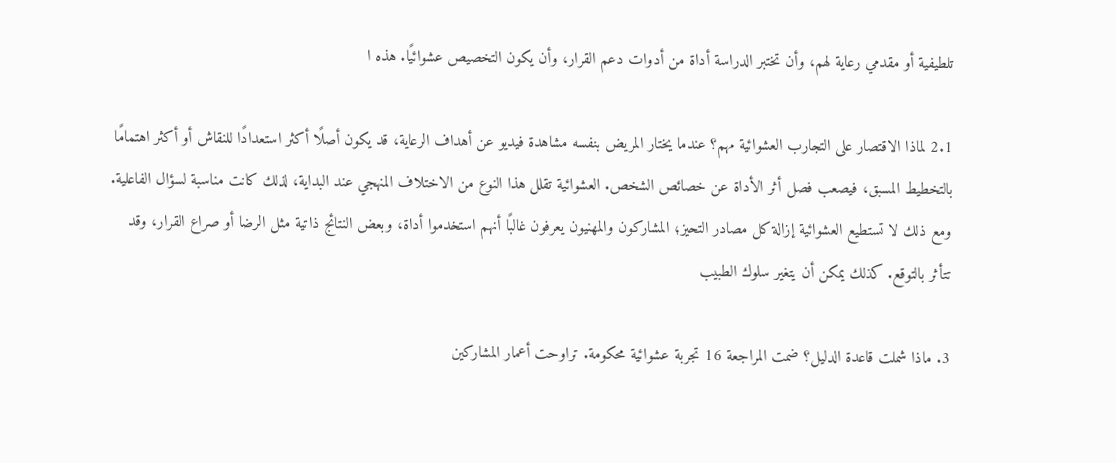تلطيفية أو مقدمي رعاية لهم، وأن تختبر الدراسة أداة من أدوات دعم القرار، وأن يكون التخصيص عشوائيًا. هذه ا

2.1 لماذا الاقتصار على التجارب العشوائية مهم؟ عندما يختار المريض بنفسه مشاهدة فيديو عن أهداف الرعاية، قد يكون أصلًا أكثر استعدادًا للنقاش أو أكثر اهتمامًا بالتخطيط المسبق، فيصعب فصل أثر الأداة عن خصائص الشخص. العشوائية تقلل هذا النوع من الاختلاف المنهجي عند البداية، لذلك كانت مناسبة لسؤال الفاعلية. ومع ذلك لا تستطيع العشوائية إزالة كل مصادر التحيز؛ المشاركون والمهنيون يعرفون غالبًا أنهم استخدموا أداة، وبعض النتائج ذاتية مثل الرضا أو صراع القرار، وقد تتأثر بالتوقع. كذلك يمكن أن يتغير سلوك الطبيب

3. ماذا شملت قاعدة الدليل؟ ضمت المراجعة 16 تجربة عشوائية محكومة. تراوحت أعمار المشاركين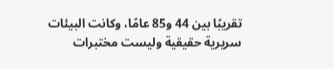تقريبًا بين 44 و85 عامًا، وكانت البيئات سريرية حقيقية وليست مختبرات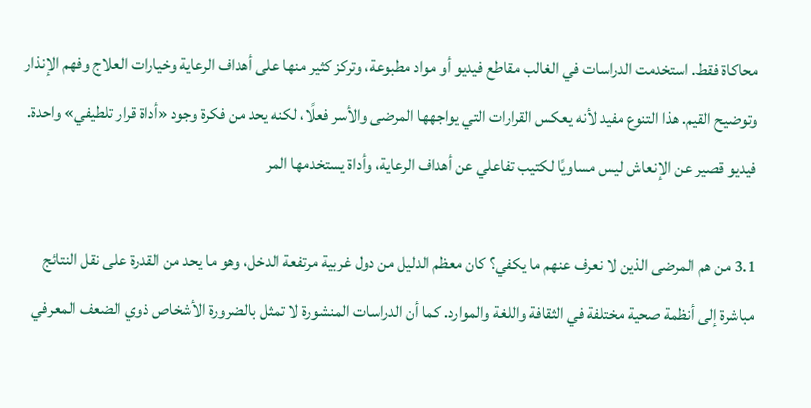محاكاة فقط. استخدمت الدراسات في الغالب مقاطع فيديو أو مواد مطبوعة، وتركز كثير منها على أهداف الرعاية وخيارات العلاج وفهم الإنذار وتوضيح القيم. هذا التنوع مفيد لأنه يعكس القرارات التي يواجهها المرضى والأسر فعلًا، لكنه يحد من فكرة وجود «أداة قرار تلطيفي» واحدة. فيديو قصير عن الإنعاش ليس مساويًا لكتيب تفاعلي عن أهداف الرعاية، وأداة يستخدمها المر

3.1 من هم المرضى الذين لا نعرف عنهم ما يكفي؟ كان معظم الدليل من دول غربية مرتفعة الدخل، وهو ما يحد من القدرة على نقل النتائج مباشرة إلى أنظمة صحية مختلفة في الثقافة واللغة والموارد. كما أن الدراسات المنشورة لا تمثل بالضرورة الأشخاص ذوي الضعف المعرفي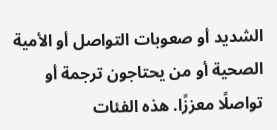الشديد أو صعوبات التواصل أو الأمية الصحية أو من يحتاجون ترجمة أو تواصلًا معززًا. هذه الفئات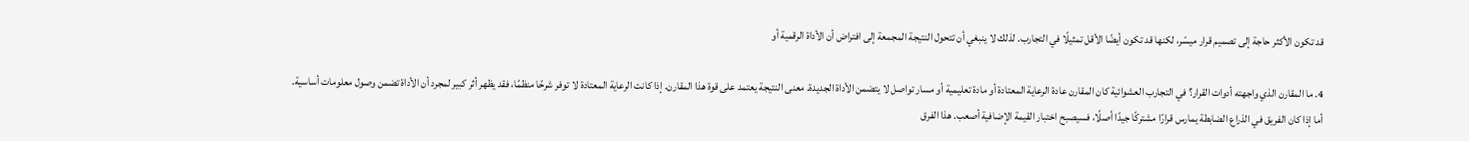قد تكون الأكثر حاجة إلى تصميم قرار ميسّر، لكنها قد تكون أيضًا الأقل تمثيلًا في التجارب. لذلك لا ينبغي أن تتحول النتيجة المجمعة إلى افتراض أن الأداة الرقمية أو

4. ما المقارن الذي واجهته أدوات القرار؟ في التجارب العشوائية كان المقارن عادة الرعاية المعتادة أو مادة تعليمية أو مسار تواصل لا يتضمن الأداة الجديدة. معنى النتيجة يعتمد على قوة هذا المقارن. إذا كانت الرعاية المعتادة لا توفر شرحًا منظمًا، فقد يظهر أثر كبير لمجرد أن الأداة تضمن وصول معلومات أساسية. أما إذا كان الفريق في الذراع الضابطة يمارس قرارًا مشتركًا جيدًا أصلًا، فسيصبح اختبار القيمة الإضافية أصعب. هذا الفرق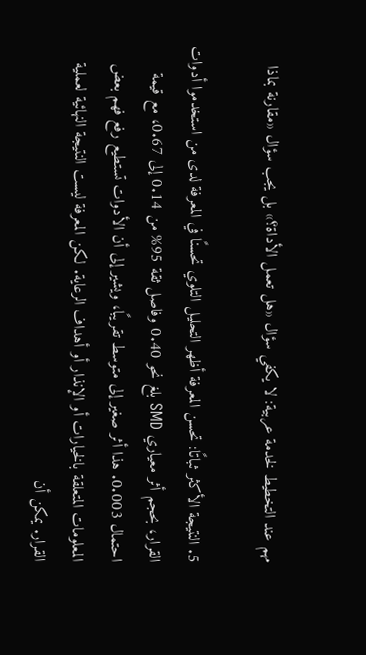مهم عند التخطيط لخدمة عربية: لا يكفي سؤال «هل تعمل الأداة؟» بل يجب سؤال «مقارنة بماذا

5. النتيجة الأكثر ثباتًا: تحسن المعرفة أظهر التحليل التلوي تحسنًا في المعرفة لدى من استخدموا أدوات القرار، بحجم أثر معياري SMD بلغ نحو 0.40 وفاصل ثقة 95% من 0.14 إلى 0.67، مع قيمة احتمال 0.003. هذا أثر صغير إلى متوسط تقريبًا، ويشير إلى أن الأدوات تستطيع رفع فهم بعض المعلومات المتعلقة بالخيارات أو الإنذار أو أهداف الرعاية. لكن المعرفة ليست النتيجة النهائية لعملية القرار. يمكن أن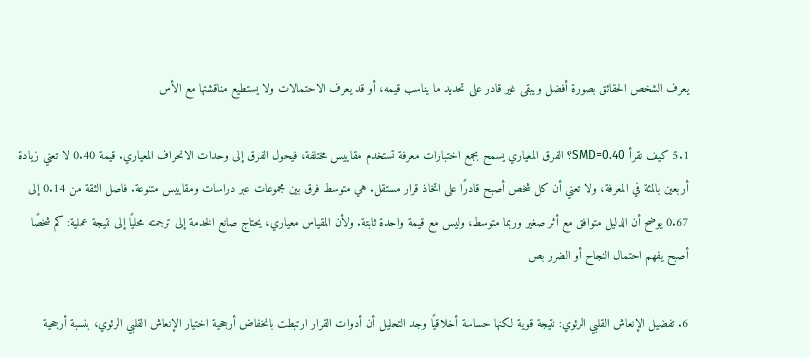يعرف الشخص الحقائق بصورة أفضل ويبقى غير قادر على تحديد ما يناسب قيمه، أو قد يعرف الاحتمالات ولا يستطيع مناقشتها مع الأس

5.1 كيف نقرأ SMD=0.40؟ الفرق المعياري يسمح بجمع اختبارات معرفة تستخدم مقاييس مختلفة، فيحول الفرق إلى وحدات الانحراف المعياري. قيمة 0.40 لا تعني زيادة أربعين بالمئة في المعرفة، ولا تعني أن كل شخص أصبح قادرًا على اتخاذ قرار مستقل. هي متوسط فرق بين مجموعات عبر دراسات ومقاييس متنوعة. فاصل الثقة من 0.14 إلى 0.67 يوضح أن الدليل متوافق مع أثر صغير وربما متوسط، وليس مع قيمة واحدة ثابتة. ولأن المقياس معياري، يحتاج صانع الخدمة إلى ترجمته محليًا إلى نتيجة عملية: كم شخصًا أصبح يفهم احتمال النجاح أو الضرر بص

6. تفضيل الإنعاش القلبي الرئوي: نتيجة قوية لكنها حساسة أخلاقيًا وجد التحليل أن أدوات القرار ارتبطت بانخفاض أرجحية اختيار الإنعاش القلبي الرئوي، بنسبة أرجحية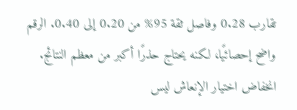تقارب 0.28 وفاصل ثقة 95% من 0.20 إلى 0.40. الرقم واضح إحصائيًا، لكنه يحتاج حذرًا أكبر من معظم النتائج. انخفاض اختيار الإنعاش ليس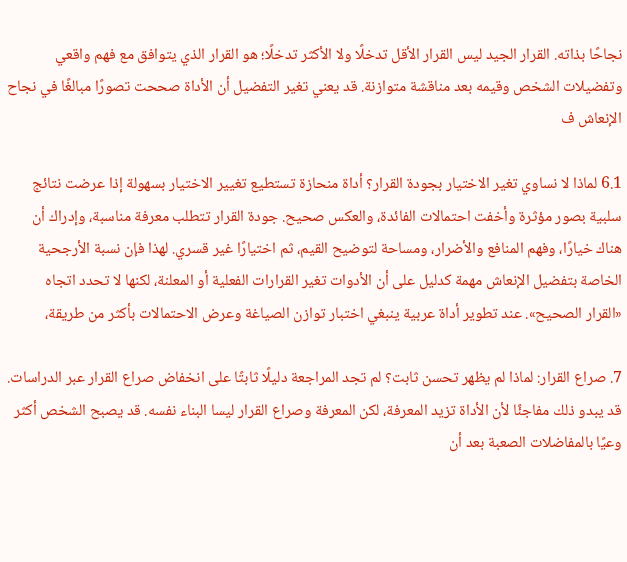نجاحًا بذاته. القرار الجيد ليس القرار الأقل تدخلًا ولا الأكثر تدخلًا؛ هو القرار الذي يتوافق مع فهم واقعي وتفضيلات الشخص وقيمه بعد مناقشة متوازنة. قد يعني تغير التفضيل أن الأداة صححت تصورًا مبالغًا في نجاح الإنعاش ف

6.1 لماذا لا نساوي تغير الاختيار بجودة القرار؟ أداة منحازة تستطيع تغيير الاختيار بسهولة إذا عرضت نتائج سلبية بصور مؤثرة وأخفت احتمالات الفائدة، والعكس صحيح. جودة القرار تتطلب معرفة مناسبة، وإدراك أن هناك خيارًا، وفهم المنافع والأضرار، ومساحة لتوضيح القيم، ثم اختيارًا غير قسري. لهذا فإن نسبة الأرجحية الخاصة بتفضيل الإنعاش مهمة كدليل على أن الأدوات تغير القرارات الفعلية أو المعلنة، لكنها لا تحدد اتجاه «القرار الصحيح». عند تطوير أداة عربية ينبغي اختبار توازن الصياغة وعرض الاحتمالات بأكثر من طريقة،

7. صراع القرار: لماذا لم يظهر تحسن ثابت؟ لم تجد المراجعة دليلًا ثابتًا على انخفاض صراع القرار عبر الدراسات. قد يبدو ذلك مفاجئًا لأن الأداة تزيد المعرفة، لكن المعرفة وصراع القرار ليسا البناء نفسه. قد يصبح الشخص أكثر وعيًا بالمفاضلات الصعبة بعد أن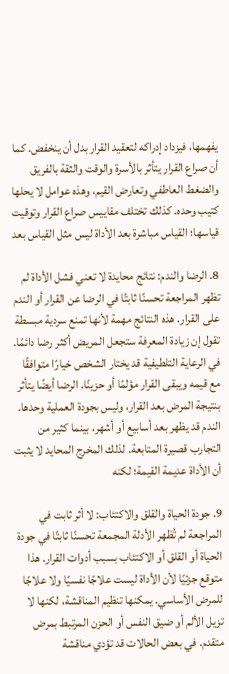يفهمها، فيزداد إدراكه لتعقيد القرار بدل أن ينخفض. كما أن صراع القرار يتأثر بالأسرة والوقت والثقة بالفريق والضغط العاطفي وتعارض القيم، وهذه عوامل لا يحلها كتيب وحده. كذلك تختلف مقاييس صراع القرار وتوقيت قياسها؛ القياس مباشرة بعد الأداة ليس مثل القياس بعد

8. الرضا والندم: نتائج محايدة لا تعني فشل الأداة لم تظهر المراجعة تحسنًا ثابتًا في الرضا عن القرار أو الندم على القرار. هذه النتائج مهمة لأنها تمنع سردية مبسطة تقول إن زيادة المعرفة ستجعل المريض أكثر رضا دائمًا. في الرعاية التلطيفية قد يختار الشخص خيارًا متوافقًا مع قيمه ويبقى القرار مؤلمًا أو حزينًا. الرضا أيضًا يتأثر بنتيجة المرض بعد القرار، وليس بجودة العملية وحدها. الندم قد يظهر بعد أسابيع أو أشهر، بينما كثير من التجارب قصيرة المتابعة. لذلك المخرج المحايد لا يثبت أن الأداة عديمة القيمة؛ لكنه

9. جودة الحياة والقلق والاكتئاب: لا أثر ثابت في المراجعة لم تُظهر الأدلة المجمعة تحسنًا ثابتًا في جودة الحياة أو القلق أو الاكتئاب بسبب أدوات القرار. هذا متوقع جزئيًا لأن الأداة ليست علاجًا نفسيًا ولا علاجًا للمرض الأساسي. يمكنها تنظيم المناقشة، لكنها لا تزيل الألم أو ضيق النفس أو الحزن المرتبط بمرض متقدم. في بعض الحالات قد تؤدي مناقشة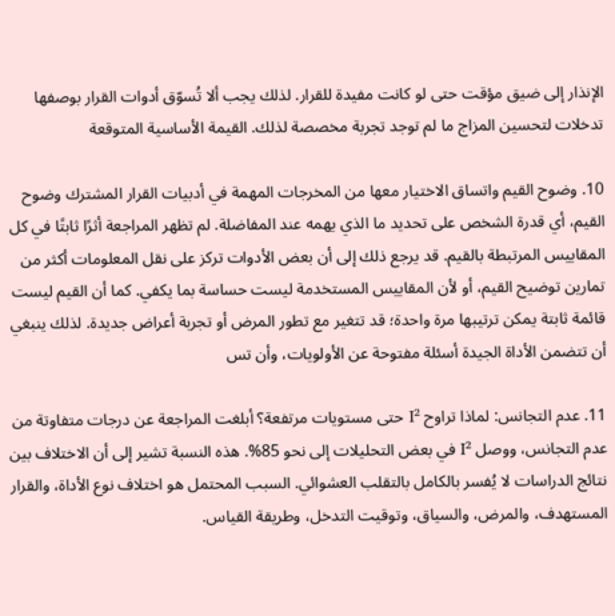الإنذار إلى ضيق مؤقت حتى لو كانت مفيدة للقرار. لذلك يجب ألا تُسوّق أدوات القرار بوصفها تدخلات لتحسين المزاج ما لم توجد تجربة مخصصة لذلك. القيمة الأساسية المتوقعة

10. وضوح القيم واتساق الاختيار معها من المخرجات المهمة في أدبيات القرار المشترك وضوح القيم، أي قدرة الشخص على تحديد ما الذي يهمه عند المفاضلة. لم تظهر المراجعة أثرًا ثابتًا في كل المقاييس المرتبطة بالقيم. قد يرجع ذلك إلى أن بعض الأدوات تركز على نقل المعلومات أكثر من تمارين توضيح القيم، أو لأن المقاييس المستخدمة ليست حساسة بما يكفي. كما أن القيم ليست قائمة ثابتة يمكن ترتيبها مرة واحدة؛ قد تتغير مع تطور المرض أو تجربة أعراض جديدة. لذلك ينبغي أن تتضمن الأداة الجيدة أسئلة مفتوحة عن الأولويات، وأن تس

11. عدم التجانس: لماذا تراوح I² حتى مستويات مرتفعة؟ أبلغت المراجعة عن درجات متفاوتة من عدم التجانس، ووصل I² في بعض التحليلات إلى نحو 85%. هذه النسبة تشير إلى أن الاختلاف بين نتائج الدراسات لا يُفسر بالكامل بالتقلب العشوائي. السبب المحتمل هو اختلاف نوع الأداة، والقرار المستهدف، والمرض، والسياق، وتوقيت التدخل، وطريقة القياس.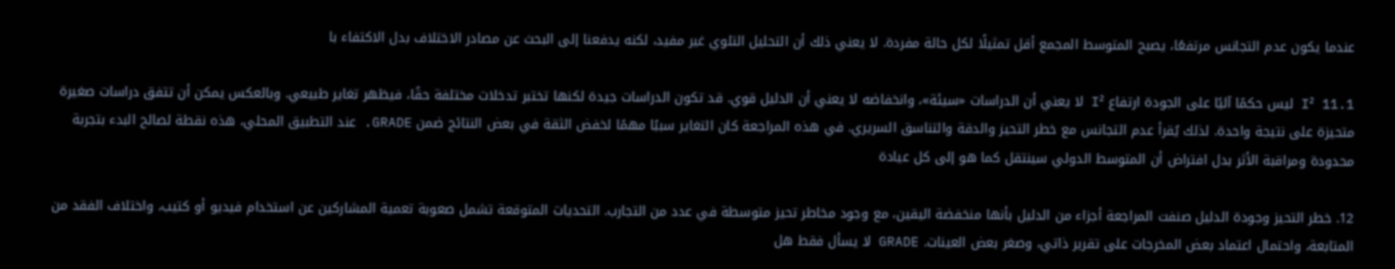عندما يكون عدم التجانس مرتفعًا، يصبح المتوسط المجمع أقل تمثيلًا لكل حالة مفردة. لا يعني ذلك أن التحليل التلوي غير مفيد، لكنه يدفعنا إلى البحث عن مصادر الاختلاف بدل الاكتفاء با

11.1 I² ليس حكمًا آليًا على الجودة ارتفاع I² لا يعني أن الدراسات «سيئة»، وانخفاضه لا يعني أن الدليل قوي. قد تكون الدراسات جيدة لكنها تختبر تدخلات مختلفة حقًا، فيظهر تغاير طبيعي. وبالعكس يمكن أن تتفق دراسات صغيرة متحيزة على نتيجة واحدة. لذلك يُقرأ عدم التجانس مع خطر التحيز والدقة والتناسق السريري. في هذه المراجعة كان التغاير سببًا مهمًا لخفض الثقة في بعض النتائج ضمن GRADE. عند التطبيق المحلي، هذه نقطة لصالح البدء بتجربة محدودة ومراقبة الأثر بدل افتراض أن المتوسط الدولي سينتقل كما هو إلى كل عيادة

12. خطر التحيز وجودة الدليل صنفت المراجعة أجزاء من الدليل بأنها منخفضة اليقين، مع وجود مخاطر تحيز متوسطة في عدد من التجارب. التحديات المتوقعة تشمل صعوبة تعمية المشاركين عن استخدام فيديو أو كتيب، واختلاف الفقد من المتابعة، واحتمال اعتماد بعض المخرجات على تقرير ذاتي، وصغر بعض العينات. GRADE لا يسأل فقط هل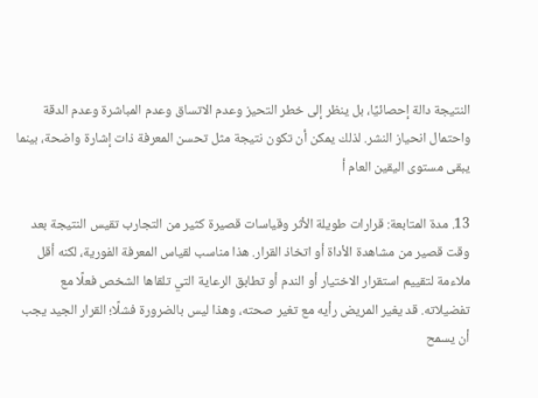النتيجة دالة إحصائيًا، بل ينظر إلى خطر التحيز وعدم الاتساق وعدم المباشرة وعدم الدقة واحتمال انحياز النشر. لذلك يمكن أن تكون نتيجة مثل تحسن المعرفة ذات إشارة واضحة، بينما يبقى مستوى اليقين العام أ

13. مدة المتابعة: قرارات طويلة الأثر وقياسات قصيرة كثير من التجارب تقيس النتيجة بعد وقت قصير من مشاهدة الأداة أو اتخاذ القرار. هذا مناسب لقياس المعرفة الفورية، لكنه أقل ملاءمة لتقييم استقرار الاختيار أو الندم أو تطابق الرعاية التي تلقاها الشخص فعلًا مع تفضيلاته. قد يغير المريض رأيه مع تغير صحته، وهذا ليس بالضرورة فشلًا؛ القرار الجيد يجب أن يسمح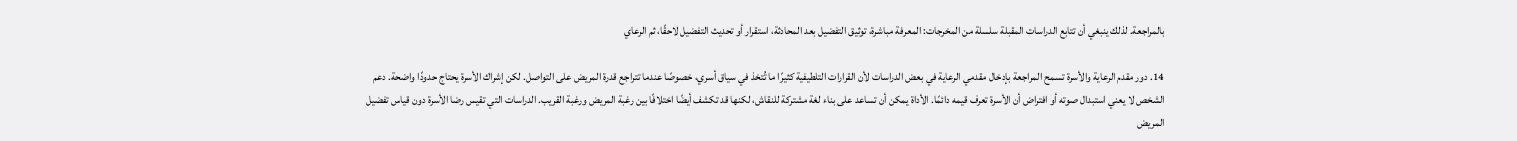بالمراجعة. لذلك ينبغي أن تتابع الدراسات المقبلة سلسلة من المخرجات: المعرفة مباشرة، توثيق التفضيل بعد المحادثة، استقرار أو تحديث التفضيل لاحقًا، ثم الرعاي

14. دور مقدم الرعاية والأسرة تسمح المراجعة بإدخال مقدمي الرعاية في بعض الدراسات لأن القرارات التلطيفية كثيرًا ما تُتخذ في سياق أسري، خصوصًا عندما تتراجع قدرة المريض على التواصل. لكن إشراك الأسرة يحتاج حدودًا واضحة. دعم الشخص لا يعني استبدال صوته أو افتراض أن الأسرة تعرف قيمه دائمًا. الأداة يمكن أن تساعد على بناء لغة مشتركة للنقاش، لكنها قد تكشف أيضًا اختلافًا بين رغبة المريض ورغبة القريب. الدراسات التي تقيس رضا الأسرة دون قياس تفضيل المريض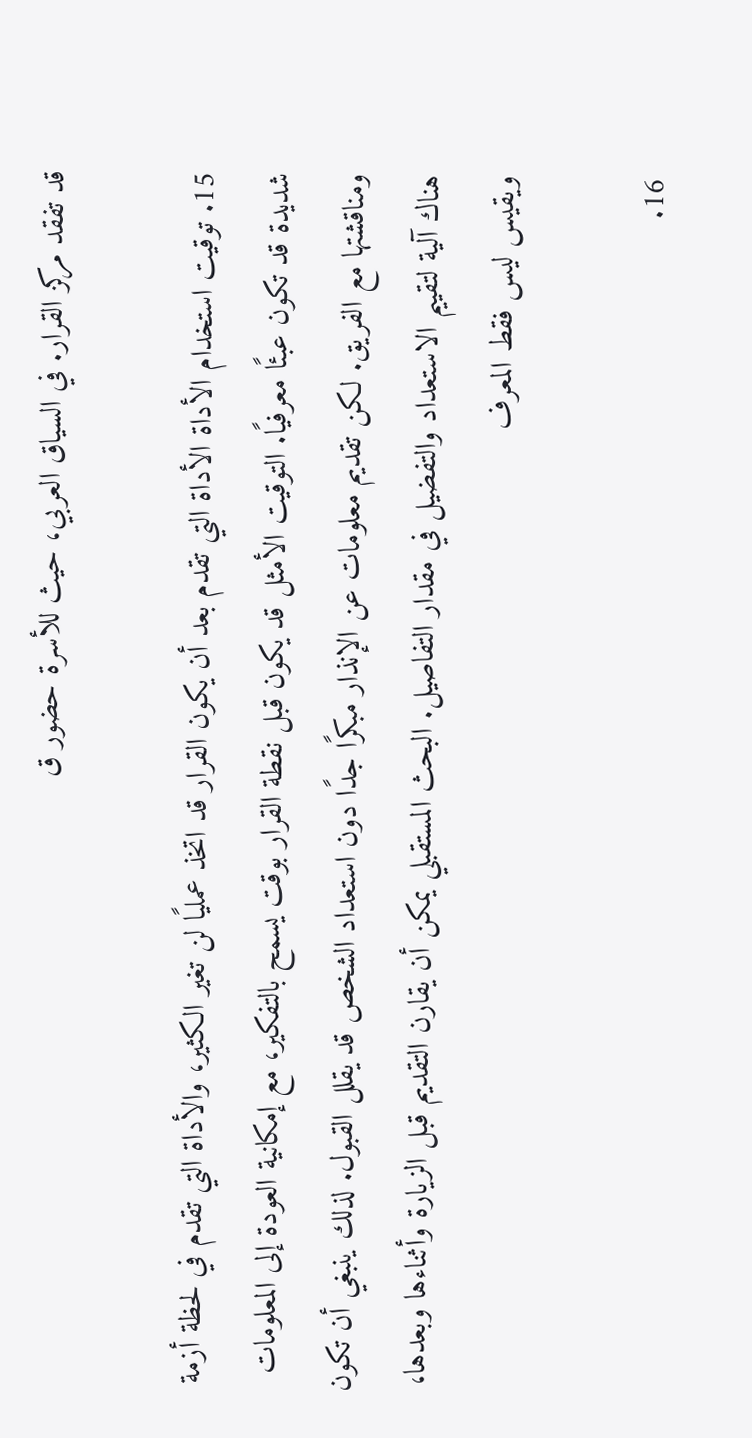قد تفقد مركز القرار. في السياق العربي، حيث للأسرة حضور ق

15. توقيت استخدام الأداة الأداة التي تقدم بعد أن يكون القرار قد اتخذ عمليًا لن تغير الكثير، والأداة التي تقدم في لحظة أزمة شديدة قد تكون عبئًا معرفيًا. التوقيت الأمثل قد يكون قبل نقطة القرار بوقت يسمح بالتفكير، مع إمكانية العودة إلى المعلومات ومناقشتها مع الفريق. لكن تقديم معلومات عن الإنذار مبكرًا جدًا دون استعداد الشخص قد يقلل القبول. لذلك ينبغي أن تكون هناك آلية لتقييم الاستعداد والتفضيل في مقدار التفاصيل. البحث المستقبلي يمكن أن يقارن التقديم قبل الزيارة وأثناءها وبعدها، ويقيس ليس فقط المعرف

16.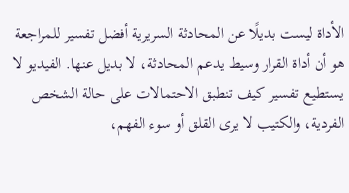الأداة ليست بديلًا عن المحادثة السريرية أفضل تفسير للمراجعة هو أن أداة القرار وسيط يدعم المحادثة، لا بديل عنها. الفيديو لا يستطيع تفسير كيف تنطبق الاحتمالات على حالة الشخص الفردية، والكتيب لا يرى القلق أو سوء الفهم،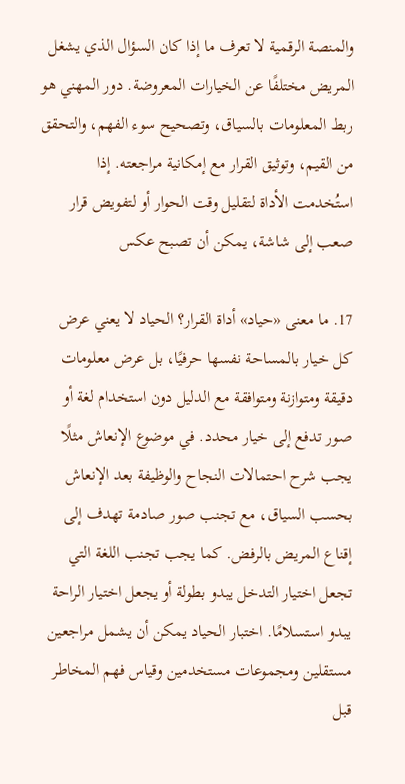والمنصة الرقمية لا تعرف ما إذا كان السؤال الذي يشغل المريض مختلفًا عن الخيارات المعروضة. دور المهني هو ربط المعلومات بالسياق، وتصحيح سوء الفهم، والتحقق من القيم، وتوثيق القرار مع إمكانية مراجعته. إذا استُخدمت الأداة لتقليل وقت الحوار أو لتفويض قرار صعب إلى شاشة، يمكن أن تصبح عكس

17. ما معنى «حياد» أداة القرار؟ الحياد لا يعني عرض كل خيار بالمساحة نفسها حرفيًا، بل عرض معلومات دقيقة ومتوازنة ومتوافقة مع الدليل دون استخدام لغة أو صور تدفع إلى خيار محدد. في موضوع الإنعاش مثلًا يجب شرح احتمالات النجاح والوظيفة بعد الإنعاش بحسب السياق، مع تجنب صور صادمة تهدف إلى إقناع المريض بالرفض. كما يجب تجنب اللغة التي تجعل اختيار التدخل يبدو بطولة أو يجعل اختيار الراحة يبدو استسلامًا. اختبار الحياد يمكن أن يشمل مراجعين مستقلين ومجموعات مستخدمين وقياس فهم المخاطر قبل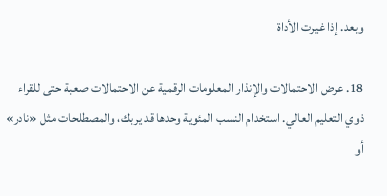وبعد. إذا غيرت الأداة

18. عرض الاحتمالات والإنذار المعلومات الرقمية عن الاحتمالات صعبة حتى للقراء ذوي التعليم العالي. استخدام النسب المئوية وحدها قد يربك، والمصطلحات مثل «نادر» أو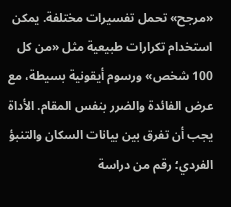«مرجح» تحمل تفسيرات مختلفة. يمكن استخدام تكرارات طبيعية مثل «من كل 100 شخص» ورسوم أيقونية بسيطة، مع عرض الفائدة والضرر بنفس المقام. الأداة يجب أن تفرق بين بيانات السكان والتنبؤ الفردي؛ رقم من دراسة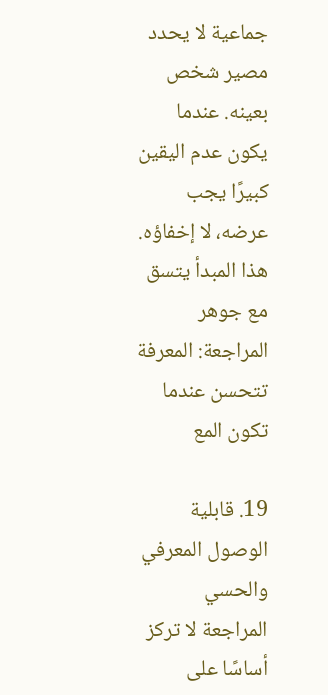جماعية لا يحدد مصير شخص بعينه. عندما يكون عدم اليقين كبيرًا يجب عرضه، لا إخفاؤه. هذا المبدأ يتسق مع جوهر المراجعة: المعرفة تتحسن عندما تكون المع

19. قابلية الوصول المعرفي والحسي المراجعة لا تركز أساسًا على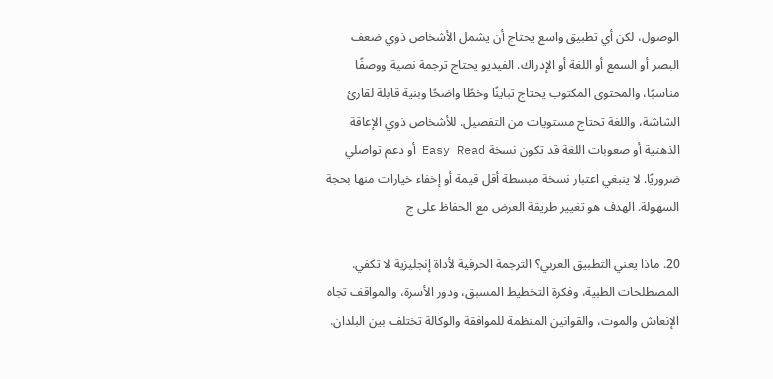الوصول، لكن أي تطبيق واسع يحتاج أن يشمل الأشخاص ذوي ضعف البصر أو السمع أو اللغة أو الإدراك. الفيديو يحتاج ترجمة نصية ووصفًا مناسبًا، والمحتوى المكتوب يحتاج تباينًا وخطًا واضحًا وبنية قابلة لقارئ الشاشة، واللغة تحتاج مستويات من التفصيل. للأشخاص ذوي الإعاقة الذهنية أو صعوبات اللغة قد تكون نسخة Easy Read أو دعم تواصلي ضروريًا. لا ينبغي اعتبار نسخة مبسطة أقل قيمة أو إخفاء خيارات منها بحجة السهولة. الهدف هو تغيير طريقة العرض مع الحفاظ على ج

20. ماذا يعني التطبيق العربي؟ الترجمة الحرفية لأداة إنجليزية لا تكفي. المصطلحات الطبية، وفكرة التخطيط المسبق، ودور الأسرة، والمواقف تجاه الإنعاش والموت، والقوانين المنظمة للموافقة والوكالة تختلف بين البلدان.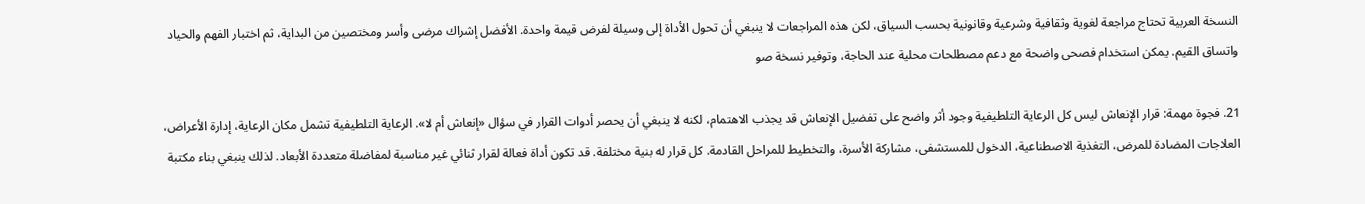النسخة العربية تحتاج مراجعة لغوية وثقافية وشرعية وقانونية بحسب السياق، لكن هذه المراجعات لا ينبغي أن تحول الأداة إلى وسيلة لفرض قيمة واحدة. الأفضل إشراك مرضى وأسر ومختصين من البداية، ثم اختبار الفهم والحياد واتساق القيم. يمكن استخدام فصحى واضحة مع دعم مصطلحات محلية عند الحاجة، وتوفير نسخة صو

21. فجوة مهمة: قرار الإنعاش ليس كل الرعاية التلطيفية وجود أثر واضح على تفضيل الإنعاش قد يجذب الاهتمام، لكنه لا ينبغي أن يحصر أدوات القرار في سؤال «إنعاش أم لا». الرعاية التلطيفية تشمل مكان الرعاية، إدارة الأعراض، العلاجات المضادة للمرض، التغذية الاصطناعية، الدخول للمستشفى، مشاركة الأسرة، والتخطيط للمراحل القادمة. كل قرار له بنية مختلفة. قد تكون أداة فعالة لقرار ثنائي غير مناسبة لمفاضلة متعددة الأبعاد. لذلك ينبغي بناء مكتبة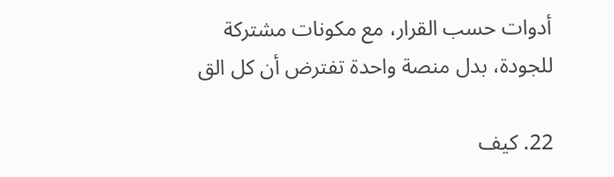أدوات حسب القرار، مع مكونات مشتركة للجودة، بدل منصة واحدة تفترض أن كل الق

22. كيف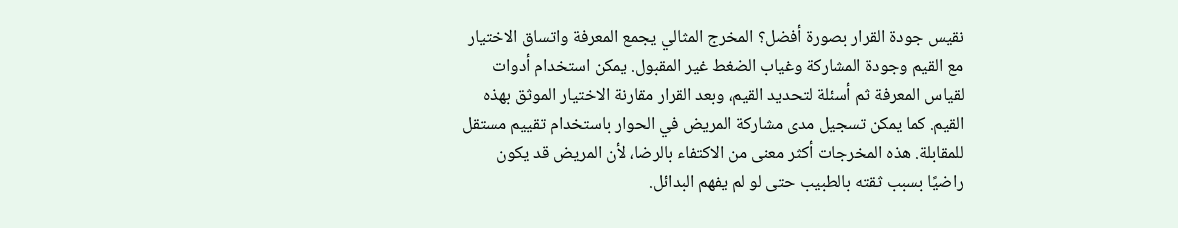نقيس جودة القرار بصورة أفضل؟ المخرج المثالي يجمع المعرفة واتساق الاختيار مع القيم وجودة المشاركة وغياب الضغط غير المقبول. يمكن استخدام أدوات لقياس المعرفة ثم أسئلة لتحديد القيم، وبعد القرار مقارنة الاختيار الموثق بهذه القيم. كما يمكن تسجيل مدى مشاركة المريض في الحوار باستخدام تقييم مستقل للمقابلة. هذه المخرجات أكثر معنى من الاكتفاء بالرضا، لأن المريض قد يكون راضيًا بسبب ثقته بالطبيب حتى لو لم يفهم البدائل.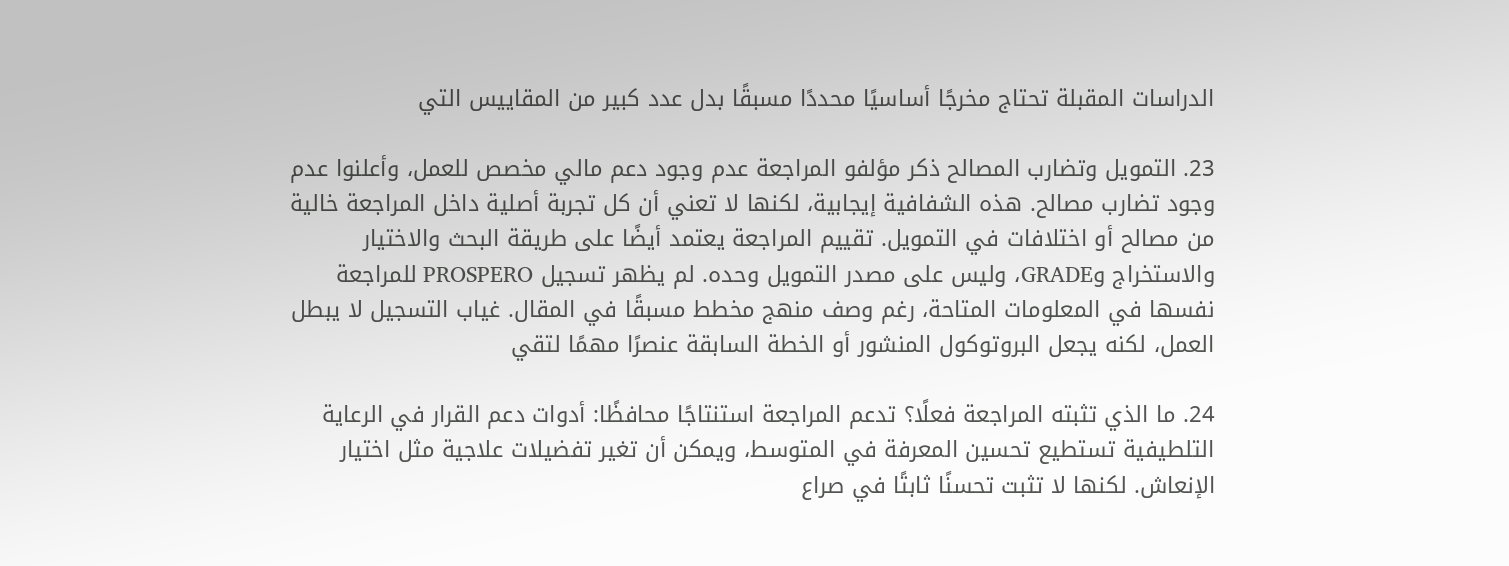الدراسات المقبلة تحتاج مخرجًا أساسيًا محددًا مسبقًا بدل عدد كبير من المقاييس التي

23. التمويل وتضارب المصالح ذكر مؤلفو المراجعة عدم وجود دعم مالي مخصص للعمل، وأعلنوا عدم وجود تضارب مصالح. هذه الشفافية إيجابية، لكنها لا تعني أن كل تجربة أصلية داخل المراجعة خالية من مصالح أو اختلافات في التمويل. تقييم المراجعة يعتمد أيضًا على طريقة البحث والاختيار والاستخراج وGRADE، وليس على مصدر التمويل وحده. لم يظهر تسجيل PROSPERO للمراجعة نفسها في المعلومات المتاحة، رغم وصف منهج مخطط مسبقًا في المقال. غياب التسجيل لا يبطل العمل، لكنه يجعل البروتوكول المنشور أو الخطة السابقة عنصرًا مهمًا لتقي

24. ما الذي تثبته المراجعة فعلًا؟ تدعم المراجعة استنتاجًا محافظًا: أدوات دعم القرار في الرعاية التلطيفية تستطيع تحسين المعرفة في المتوسط، ويمكن أن تغير تفضيلات علاجية مثل اختيار الإنعاش. لكنها لا تثبت تحسنًا ثابتًا في صراع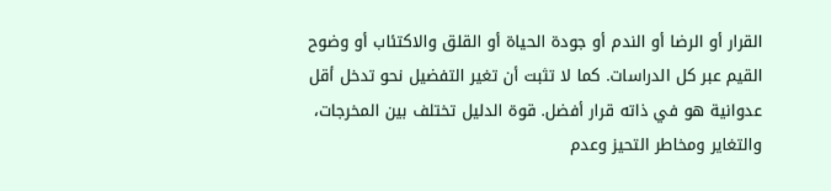القرار أو الرضا أو الندم أو جودة الحياة أو القلق والاكتئاب أو وضوح القيم عبر كل الدراسات. كما لا تثبت أن تغير التفضيل نحو تدخل أقل عدوانية هو في ذاته قرار أفضل. قوة الدليل تختلف بين المخرجات، والتغاير ومخاطر التحيز وعدم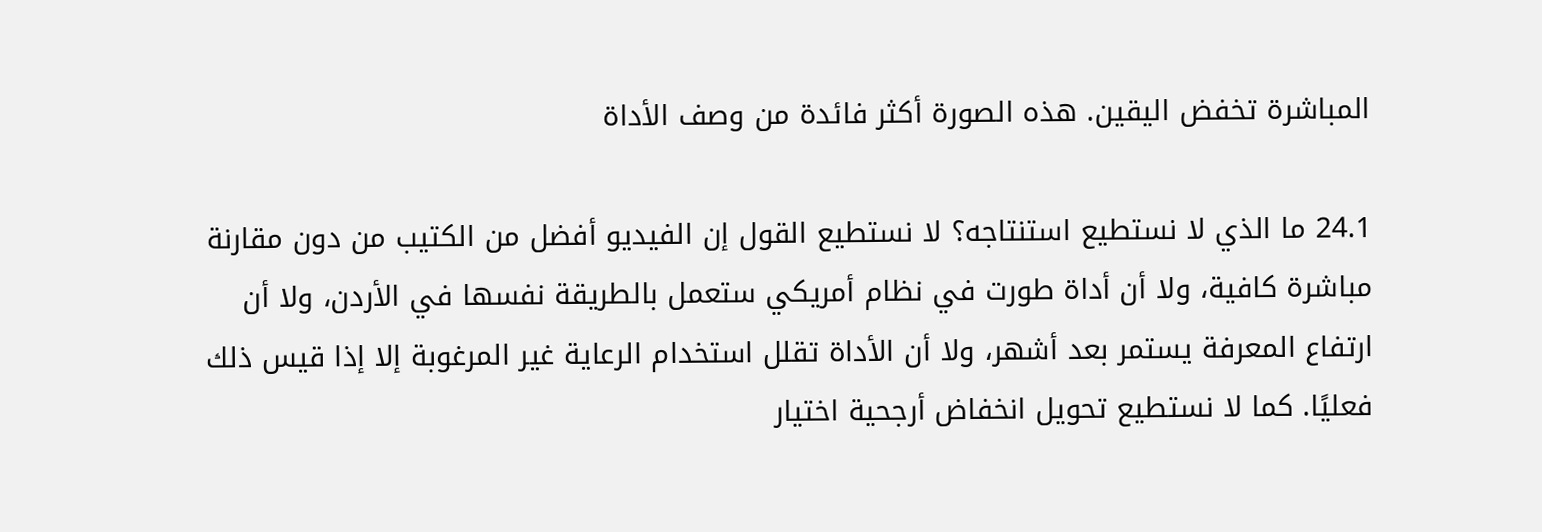المباشرة تخفض اليقين. هذه الصورة أكثر فائدة من وصف الأداة

24.1 ما الذي لا نستطيع استنتاجه؟ لا نستطيع القول إن الفيديو أفضل من الكتيب من دون مقارنة مباشرة كافية، ولا أن أداة طورت في نظام أمريكي ستعمل بالطريقة نفسها في الأردن، ولا أن ارتفاع المعرفة يستمر بعد أشهر، ولا أن الأداة تقلل استخدام الرعاية غير المرغوبة إلا إذا قيس ذلك فعليًا. كما لا نستطيع تحويل انخفاض أرجحية اختيار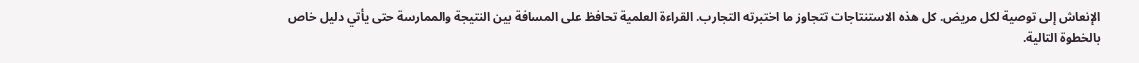الإنعاش إلى توصية لكل مريض. كل هذه الاستنتاجات تتجاوز ما اختبرته التجارب. القراءة العلمية تحافظ على المسافة بين النتيجة والممارسة حتى يأتي دليل خاص بالخطوة التالية.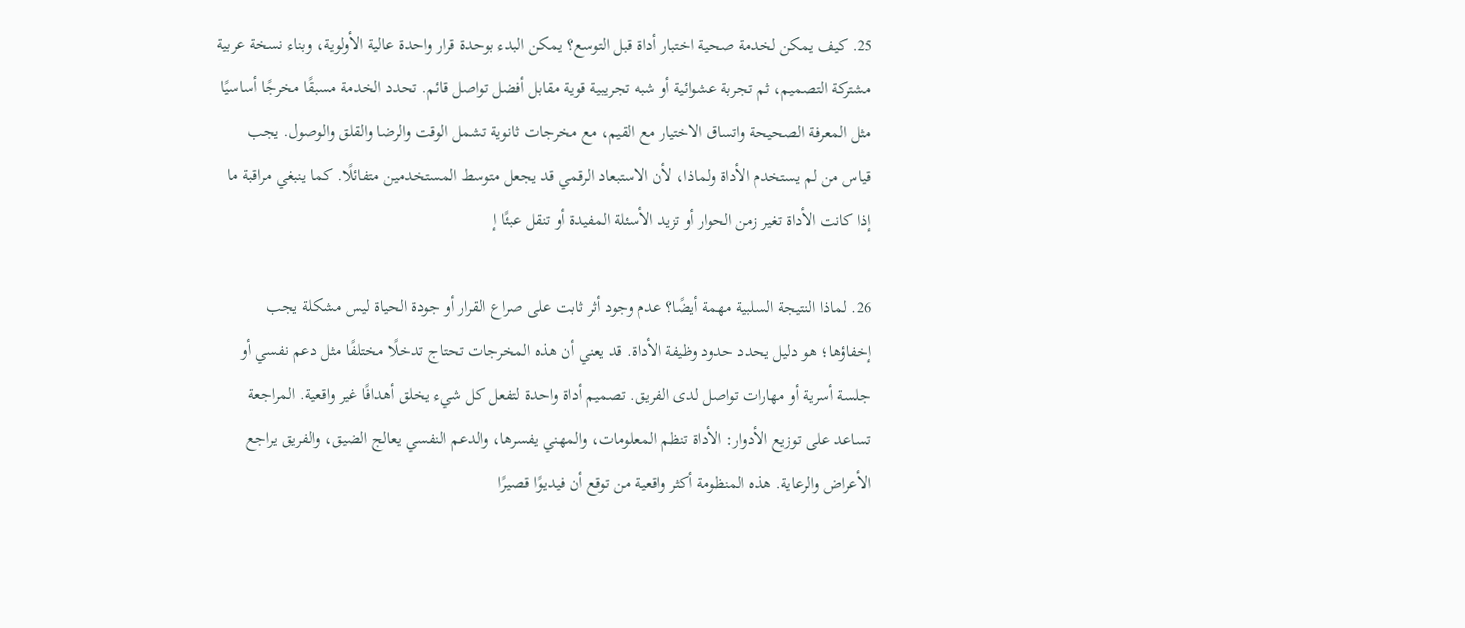25. كيف يمكن لخدمة صحية اختبار أداة قبل التوسع؟ يمكن البدء بوحدة قرار واحدة عالية الأولوية، وبناء نسخة عربية مشتركة التصميم، ثم تجربة عشوائية أو شبه تجريبية قوية مقابل أفضل تواصل قائم. تحدد الخدمة مسبقًا مخرجًا أساسيًا مثل المعرفة الصحيحة واتساق الاختيار مع القيم، مع مخرجات ثانوية تشمل الوقت والرضا والقلق والوصول. يجب قياس من لم يستخدم الأداة ولماذا، لأن الاستبعاد الرقمي قد يجعل متوسط المستخدمين متفائلًا. كما ينبغي مراقبة ما إذا كانت الأداة تغير زمن الحوار أو تزيد الأسئلة المفيدة أو تنقل عبئًا إ

26. لماذا النتيجة السلبية مهمة أيضًا؟ عدم وجود أثر ثابت على صراع القرار أو جودة الحياة ليس مشكلة يجب إخفاؤها؛ هو دليل يحدد حدود وظيفة الأداة. قد يعني أن هذه المخرجات تحتاج تدخلًا مختلفًا مثل دعم نفسي أو جلسة أسرية أو مهارات تواصل لدى الفريق. تصميم أداة واحدة لتفعل كل شيء يخلق أهدافًا غير واقعية. المراجعة تساعد على توزيع الأدوار: الأداة تنظم المعلومات، والمهني يفسرها، والدعم النفسي يعالج الضيق، والفريق يراجع الأعراض والرعاية. هذه المنظومة أكثر واقعية من توقع أن فيديوًا قصيرًا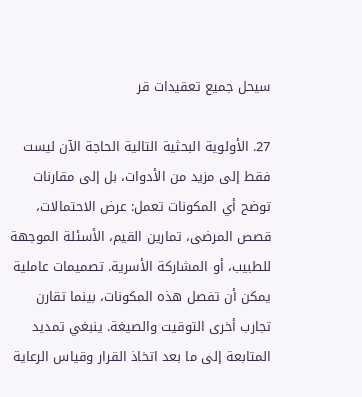سيحل جميع تعقيدات قر

27. الأولوية البحثية التالية الحاجة الآن ليست فقط إلى مزيد من الأدوات، بل إلى مقارنات توضح أي المكونات تعمل: عرض الاحتمالات، قصص المرضى، تمارين القيم، الأسئلة الموجهة للطبيب، أو المشاركة الأسرية. تصميمات عاملية يمكن أن تفصل هذه المكونات، بينما تقارن تجارب أخرى التوقيت والصيغة. ينبغي تمديد المتابعة إلى ما بعد اتخاذ القرار وقياس الرعاية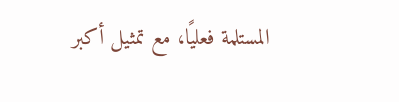المستلمة فعليًا، مع تمثيل أكبر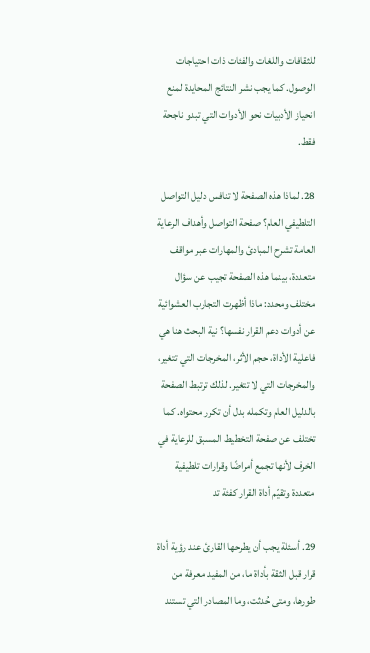للثقافات واللغات والفئات ذات احتياجات الوصول. كما يجب نشر النتائج المحايدة لمنع انحياز الأدبيات نحو الأدوات التي تبدو ناجحة فقط.

28. لماذا هذه الصفحة لا تنافس دليل التواصل التلطيفي العام؟ صفحة التواصل وأهداف الرعاية العامة تشرح المبادئ والمهارات عبر مواقف متعددة، بينما هذه الصفحة تجيب عن سؤال مختلف ومحدد: ماذا أظهرت التجارب العشوائية عن أدوات دعم القرار نفسها؟ نية البحث هنا هي فاعلية الأداة، حجم الأثر، المخرجات التي تتغير، والمخرجات التي لا تتغير. لذلك ترتبط الصفحة بالدليل العام وتكمله بدل أن تكرر محتواه. كما تختلف عن صفحة التخطيط المسبق للرعاية في الخرف لأنها تجمع أمراضًا وقرارات تلطيفية متعددة وتقيّم أداة القرار كفئة تد

29. أسئلة يجب أن يطرحها القارئ عند رؤية أداة قرار قبل الثقة بأداة ما، من المفيد معرفة من طورها، ومتى حُدثت، وما المصادر التي تستند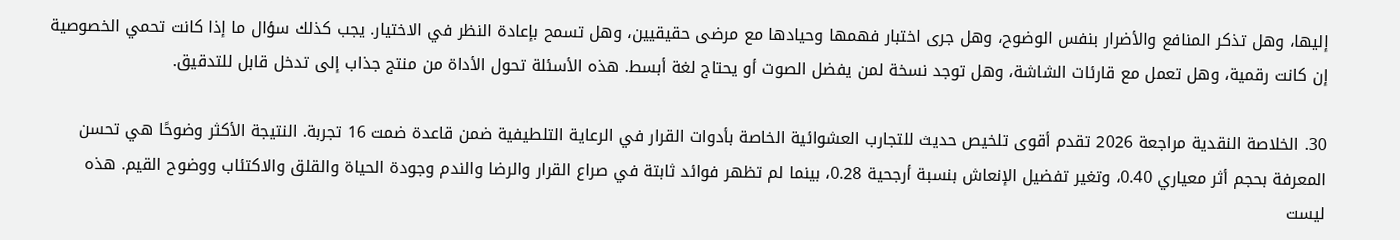إليها، وهل تذكر المنافع والأضرار بنفس الوضوح، وهل جرى اختبار فهمها وحيادها مع مرضى حقيقيين، وهل تسمح بإعادة النظر في الاختيار. يجب كذلك سؤال ما إذا كانت تحمي الخصوصية إن كانت رقمية، وهل تعمل مع قارئات الشاشة، وهل توجد نسخة لمن يفضل الصوت أو يحتاج لغة أبسط. هذه الأسئلة تحول الأداة من منتج جذاب إلى تدخل قابل للتدقيق.

30. الخلاصة النقدية مراجعة 2026 تقدم أقوى تلخيص حديث للتجارب العشوائية الخاصة بأدوات القرار في الرعاية التلطيفية ضمن قاعدة ضمت 16 تجربة. النتيجة الأكثر وضوحًا هي تحسن المعرفة بحجم أثر معياري 0.40، وتغير تفضيل الإنعاش بنسبة أرجحية 0.28، بينما لم تظهر فوائد ثابتة في صراع القرار والرضا والندم وجودة الحياة والقلق والاكتئاب ووضوح القيم. هذه ليست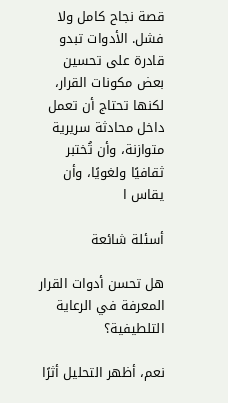قصة نجاح كامل ولا فشل. الأدوات تبدو قادرة على تحسين بعض مكونات القرار، لكنها تحتاج أن تعمل داخل محادثة سريرية متوازنة، وأن تُختبر ثقافيًا ولغويًا، وأن يقاس ا

أسئلة شائعة

هل تحسن أدوات القرار المعرفة في الرعاية التلطيفية؟

نعم، أظهر التحليل أثرًا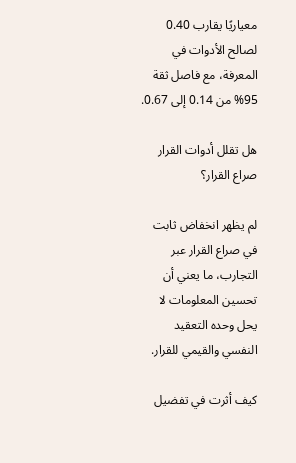معياريًا يقارب 0.40 لصالح الأدوات في المعرفة، مع فاصل ثقة 95% من 0.14 إلى 0.67.

هل تقلل أدوات القرار صراع القرار؟

لم يظهر انخفاض ثابت في صراع القرار عبر التجارب، ما يعني أن تحسين المعلومات لا يحل وحده التعقيد النفسي والقيمي للقرار.

كيف أثرت في تفضيل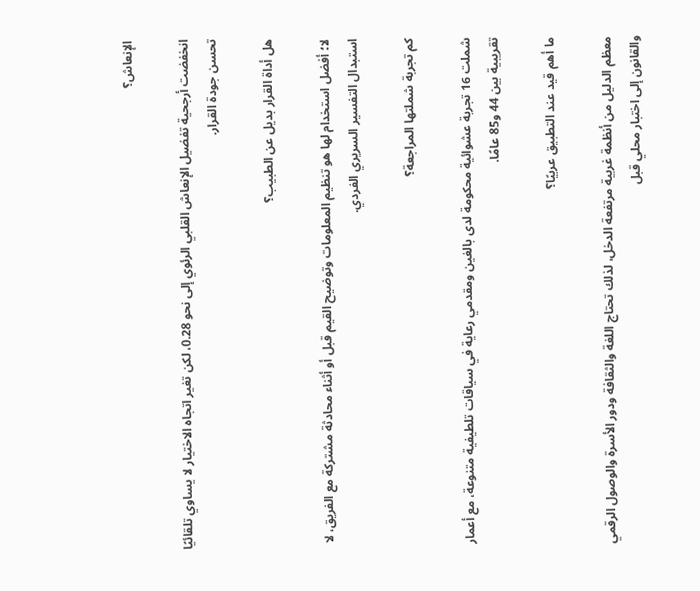الإنعاش؟

انخفضت أرجحية تفضيل الإنعاش القلبي الرئوي إلى نحو 0.28، لكن تغير اتجاه الاختيار لا يساوي تلقائيًا تحسن جودة القرار.

هل أداة القرار بديل عن الطبيب؟

لا؛ أفضل استخدام لها هو تنظيم المعلومات وتوضيح القيم قبل أو أثناء محادثة مشتركة مع الفريق، لا استبدال التفسير السريري الفردي.

كم تجربة شملتها المراجعة؟

شملت 16 تجربة عشوائية محكومة لدى بالغين ومقدمي رعاية في سياقات تلطيفية متنوعة، مع أعمار تقريبية بين 44 و85 عامًا.

ما أهم قيد عند التطبيق عربيًا؟

معظم الدليل من أنظمة غربية مرتفعة الدخل، لذلك تحتاج اللغة والثقافة ودور الأسرة والوصول الرقمي والقانون إلى اختبار محلي قبل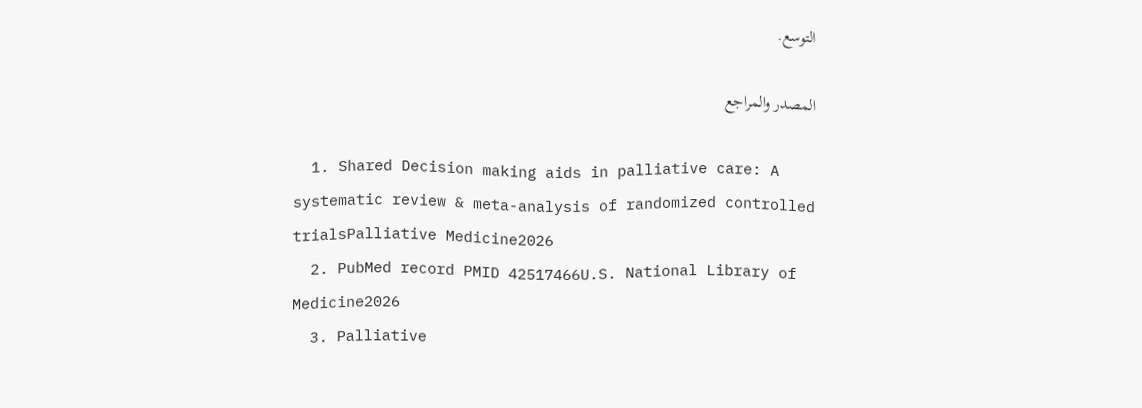التوسع.

المصدر والمراجع

  1. Shared Decision making aids in palliative care: A systematic review & meta-analysis of randomized controlled trialsPalliative Medicine2026
  2. PubMed record PMID 42517466U.S. National Library of Medicine2026
  3. Palliative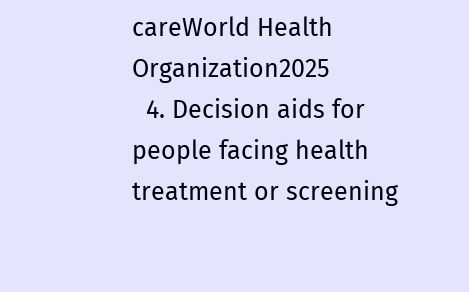careWorld Health Organization2025
  4. Decision aids for people facing health treatment or screening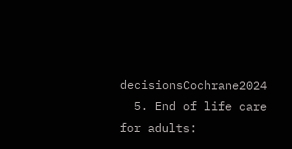decisionsCochrane2024
  5. End of life care for adults: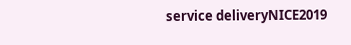service deliveryNICE2019